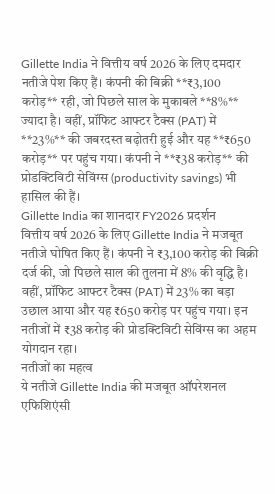Gillette India ने वित्तीय वर्ष 2026 के लिए दमदार नतीजे पेश किए हैं। कंपनी की बिक्री **₹3,100 करोड़** रही, जो पिछले साल के मुकाबले **8%** ज्यादा है। वहीं, प्रॉफिट आफ्टर टैक्स (PAT) में **23%** की जबरदस्त बढ़ोतरी हुई और यह **₹650 करोड़** पर पहुंच गया। कंपनी ने **₹38 करोड़** की प्रोडक्टिविटी सेविंग्स (productivity savings) भी हासिल की हैं।
Gillette India का शानदार FY2026 प्रदर्शन
वित्तीय वर्ष 2026 के लिए Gillette India ने मजबूत नतीजे घोषित किए हैं। कंपनी ने ₹3,100 करोड़ की बिक्री दर्ज की, जो पिछले साल की तुलना में 8% की वृद्धि है। वहीं, प्रॉफिट आफ्टर टैक्स (PAT) में 23% का बड़ा उछाल आया और यह ₹650 करोड़ पर पहुंच गया। इन नतीजों में ₹38 करोड़ की प्रोडक्टिविटी सेविंग्स का अहम योगदान रहा।
नतीजों का महत्व
ये नतीजे Gillette India की मजबूत ऑपरेशनल एफिशिएंसी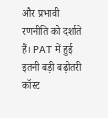और प्रभावी रणनीति को दर्शाते हैं। PAT में हुई इतनी बड़ी बढ़ोतरी कॉस्ट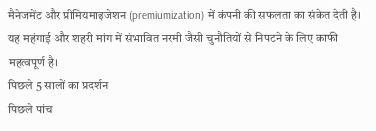मैनेजमेंट और प्रीमियमाइजेशन (premiumization) में कंपनी की सफलता का संकेत देती है। यह महंगाई और शहरी मांग में संभावित नरमी जैसी चुनौतियों से निपटने के लिए काफी महत्वपूर्ण है।
पिछले 5 सालों का प्रदर्शन
पिछले पांच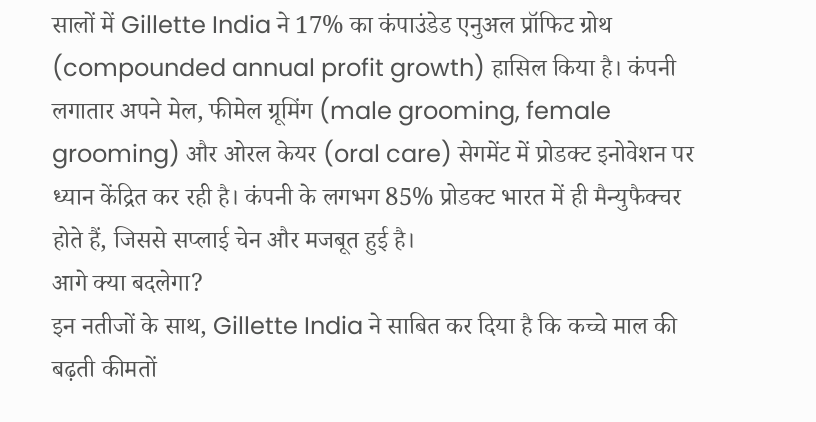सालों में Gillette India ने 17% का कंपाउंडेड एनुअल प्रॉफिट ग्रोथ (compounded annual profit growth) हासिल किया है। कंपनी लगातार अपने मेल, फीमेल ग्रूमिंग (male grooming, female grooming) और ओरल केयर (oral care) सेगमेंट में प्रोडक्ट इनोवेशन पर ध्यान केंद्रित कर रही है। कंपनी के लगभग 85% प्रोडक्ट भारत में ही मैन्युफैक्चर होते हैं, जिससे सप्लाई चेन और मजबूत हुई है।
आगे क्या बदलेगा?
इन नतीजों के साथ, Gillette India ने साबित कर दिया है कि कच्चे माल की बढ़ती कीमतों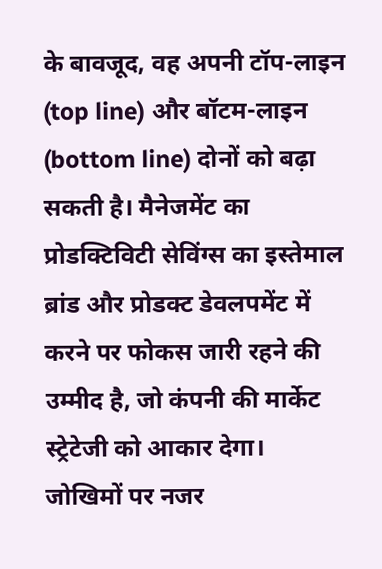के बावजूद, वह अपनी टॉप-लाइन (top line) और बॉटम-लाइन (bottom line) दोनों को बढ़ा सकती है। मैनेजमेंट का प्रोडक्टिविटी सेविंग्स का इस्तेमाल ब्रांड और प्रोडक्ट डेवलपमेंट में करने पर फोकस जारी रहने की उम्मीद है, जो कंपनी की मार्केट स्ट्रेटेजी को आकार देगा।
जोखिमों पर नजर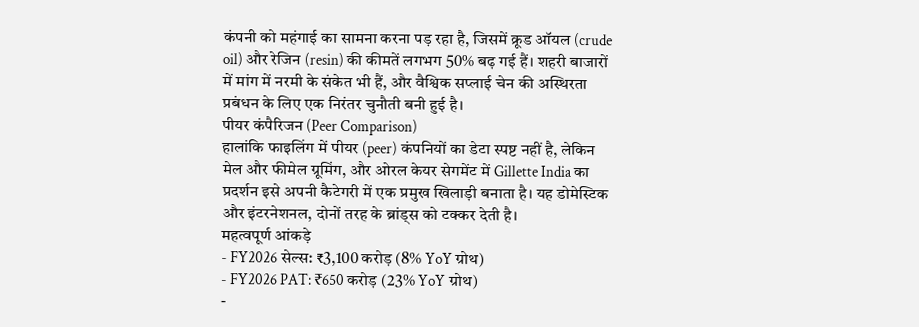कंपनी को महंगाई का सामना करना पड़ रहा है, जिसमें क्रूड ऑयल (crude oil) और रेजिन (resin) की कीमतें लगभग 50% बढ़ गई हैं। शहरी बाजारों में मांग में नरमी के संकेत भी हैं, और वैश्विक सप्लाई चेन की अस्थिरता प्रबंधन के लिए एक निरंतर चुनौती बनी हुई है।
पीयर कंपैरिजन (Peer Comparison)
हालांकि फाइलिंग में पीयर (peer) कंपनियों का डेटा स्पष्ट नहीं है, लेकिन मेल और फीमेल ग्रूमिंग, और ओरल केयर सेगमेंट में Gillette India का प्रदर्शन इसे अपनी कैटेगरी में एक प्रमुख खिलाड़ी बनाता है। यह डोमेस्टिक और इंटरनेशनल, दोनों तरह के ब्रांड्स को टक्कर देती है।
महत्वपूर्ण आंकड़े
- FY2026 सेल्स: ₹3,100 करोड़ (8% YoY ग्रोथ)
- FY2026 PAT: ₹650 करोड़ (23% YoY ग्रोथ)
-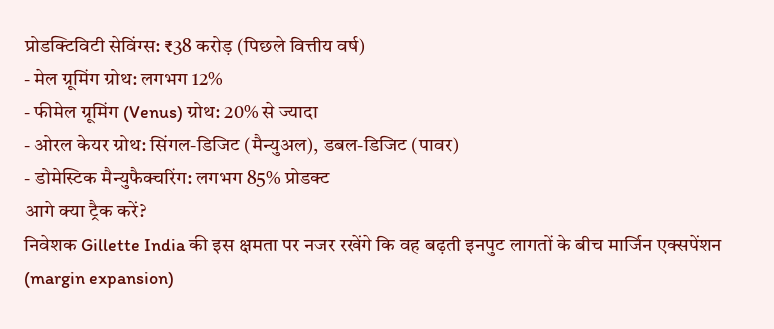प्रोडक्टिविटी सेविंग्स: ₹38 करोड़ (पिछले वित्तीय वर्ष)
- मेल ग्रूमिंग ग्रोथ: लगभग 12%
- फीमेल ग्रूमिंग (Venus) ग्रोथ: 20% से ज्यादा
- ओरल केयर ग्रोथ: सिंगल-डिजिट (मैन्युअल), डबल-डिजिट (पावर)
- डोमेस्टिक मैन्युफैक्चरिंग: लगभग 85% प्रोडक्ट
आगे क्या ट्रैक करें?
निवेशक Gillette India की इस क्षमता पर नजर रखेंगे कि वह बढ़ती इनपुट लागतों के बीच मार्जिन एक्सपेंशन (margin expansion)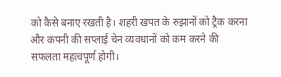को कैसे बनाए रखती है। शहरी खपत के रुझानों को ट्रैक करना और कंपनी की सप्लाई चेन व्यवधानों को कम करने की सफलता महत्वपूर्ण होगी।